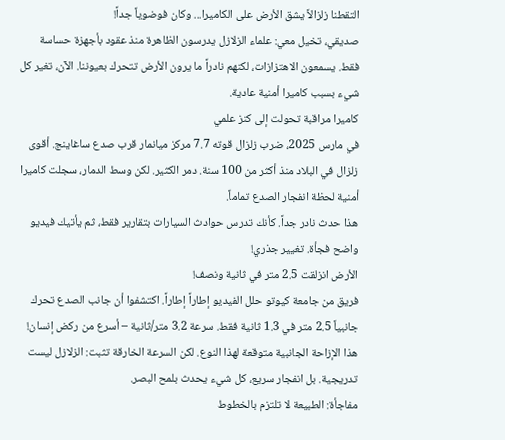التقطنا زلزالاً يشق الأرض على الكاميرا... وكان فوضوياً جداً!
صديقي، تخيل معي: علماء الزلازل يدرسون الظاهرة منذ عقود بأجهزة حساسة فقط. يسمعون الاهتزازات، لكنهم نادراً ما يرون الأرض تتحرك بعيوننا. الآن، تغير كل شيء بسبب كاميرا أمنية عادية.
كاميرا مراقبة تحولت إلى كنز علمي
في مارس 2025، ضرب زلزال قوته 7.7 مركز ميانمار قرب صدع ساغاينج. أقوى زلزال في البلاد منذ أكثر من 100 سنة. دمر الكثير. لكن وسط الدمار، سجلت كاميرا أمنية لحظة انفجار الصدع تماماً.
هذا حدث نادر جداً. كأنك تدرس حوادث السيارات بتقارير فقط، ثم يأتيك فيديو واضح فجأة. تغيير جذري!
الأرض انزلقت 2.5 متر في ثانية ونصف!
فريق من جامعة كيوتو حلل الفيديو إطاراً إطاراً. اكتشفوا أن جانب الصدع تحرك جانبياً 2.5 متر في 1.3 ثانية فقط. سرعة 3.2 متر/ثانية – أسرع من ركض إنسان!
هذا الإزاحة الجانبية متوقعة لهذا النوع. لكن السرعة الخارقة تثبت: الزلازل ليست تدريجية. بل انفجار سريع، كل شيء يحدث بلمح البصر.
مفاجأة: الطبيعة لا تلتزم بالخطوط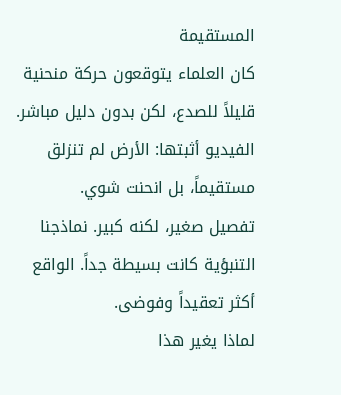المستقيمة
كان العلماء يتوقعون حركة منحنية قليلاً للصدع، لكن بدون دليل مباشر. الفيديو أثبتها: الأرض لم تنزلق مستقيماً، بل انحنت شوي.
تفصيل صغير، لكنه كبير. نماذجنا التنبؤية كانت بسيطة جداً. الواقع أكثر تعقيداً وفوضى.
لماذا يغير هذا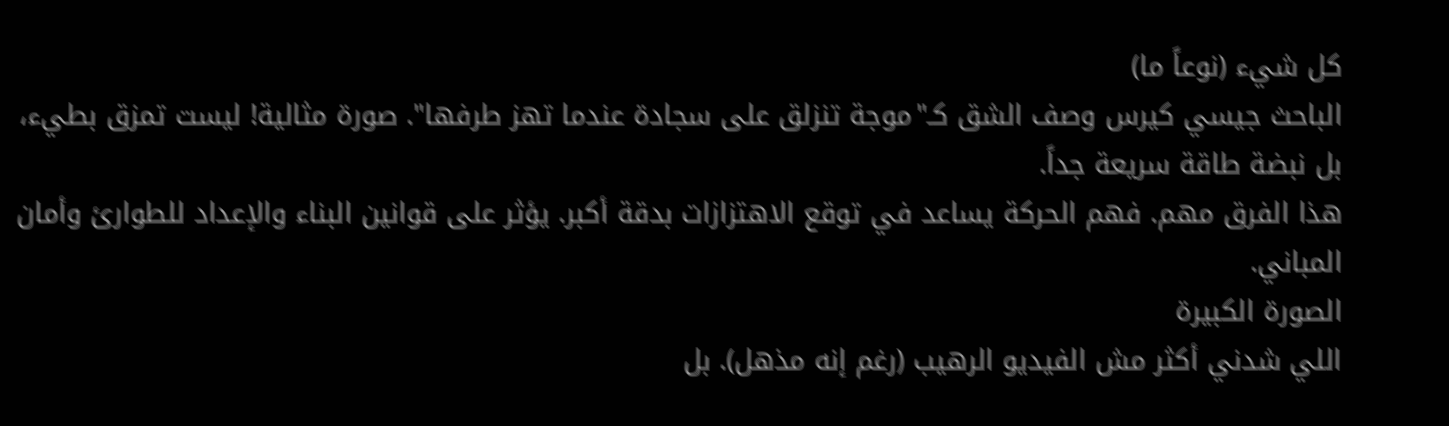كل شيء (نوعاً ما)
الباحث جيسي كيرس وصف الشق كـ"موجة تنزلق على سجادة عندما تهز طرفها". صورة مثالية! ليست تمزق بطيء، بل نبضة طاقة سريعة جداً.
هذا الفرق مهم. فهم الحركة يساعد في توقع الاهتزازات بدقة أكبر. يؤثر على قوانين البناء والإعداد للطوارئ وأمان المباني.
الصورة الكبيرة
اللي شدني أكثر مش الفيديو الرهيب (رغم إنه مذهل). بل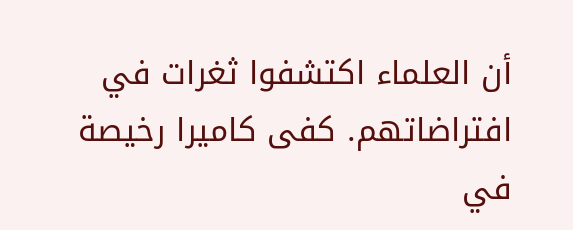أن العلماء اكتشفوا ثغرات في افتراضاتهم. كفى كاميرا رخيصة في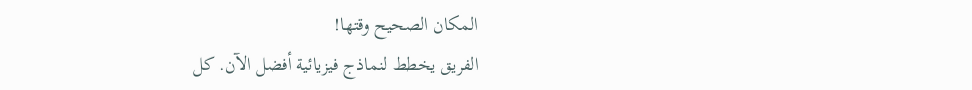المكان الصحيح وقتها!
الفريق يخطط لنماذج فيزيائية أفضل الآن. كل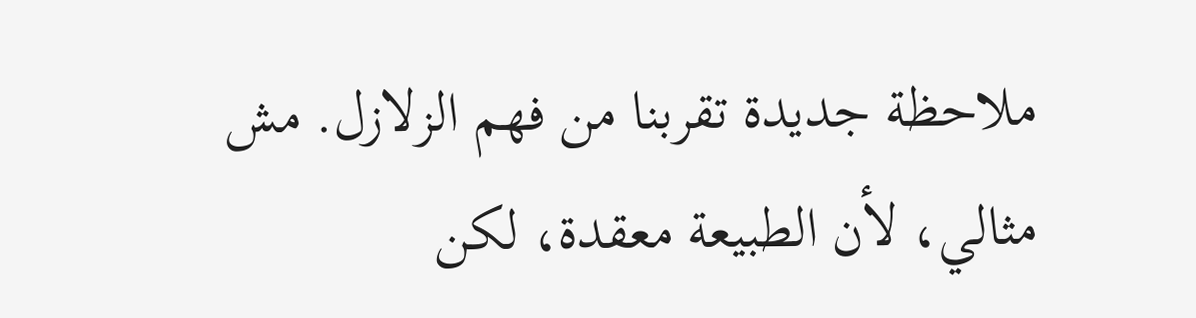ملاحظة جديدة تقربنا من فهم الزلازل. مش مثالي، لأن الطبيعة معقدة، لكن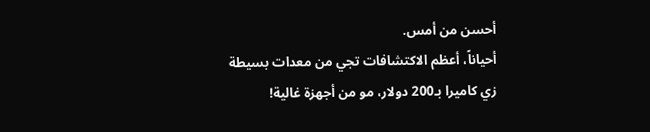أحسن من أمس.
أحياناً، أعظم الاكتشافات تجي من معدات بسيطة زي كاميرا بـ200 دولار، مو من أجهزة غالية!